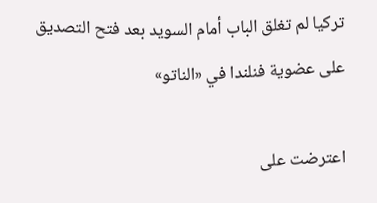تركيا لم تغلق الباب أمام السويد بعد فتح التصديق على عضوية فنلندا في «الناتو»

اعترضت على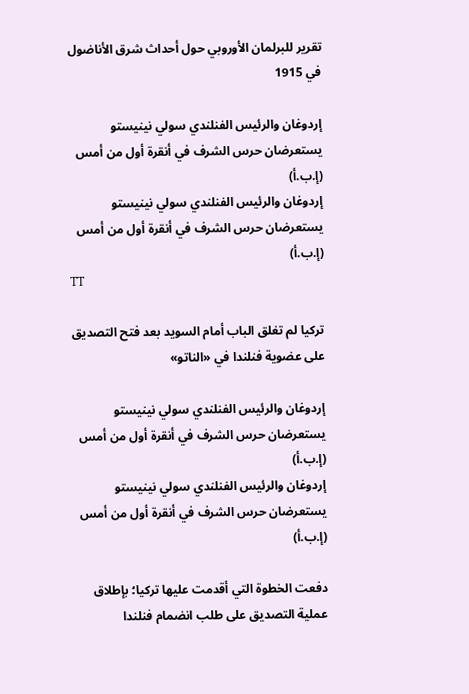تقرير للبرلمان الأوروبي حول أحداث شرق الأناضول في 1915

إردوغان والرئيس الفنلندي سولي نينيستو يستعرضان حرس الشرف في أنقرة أول من أمس (إ.ب.أ)
إردوغان والرئيس الفنلندي سولي نينيستو يستعرضان حرس الشرف في أنقرة أول من أمس (إ.ب.أ)
TT

تركيا لم تغلق الباب أمام السويد بعد فتح التصديق على عضوية فنلندا في «الناتو»

إردوغان والرئيس الفنلندي سولي نينيستو يستعرضان حرس الشرف في أنقرة أول من أمس (إ.ب.أ)
إردوغان والرئيس الفنلندي سولي نينيستو يستعرضان حرس الشرف في أنقرة أول من أمس (إ.ب.أ)

دفعت الخطوة التي أقدمت عليها تركيا؛ بإطلاق عملية التصديق على طلب انضمام فنلندا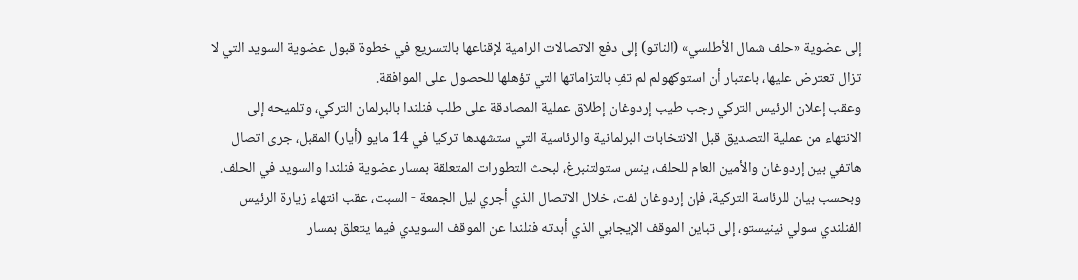إلى عضوية «حلف شمال الأطلسي» (الناتو) إلى دفع الاتصالات الرامية لإقناعها بالتسريع في خطوة قبول عضوية السويد التي لا تزال تعترض عليها، باعتبار أن استوكهولم لم تفِ بالتزاماتها التي تؤهلها للحصول على الموافقة.
وعقب إعلان الرئيس التركي رجب طيب إردوغان إطلاق عملية المصادقة على طلب فنلندا بالبرلمان التركي، وتلميحه إلى الانتهاء من عملية التصديق قبل الانتخابات البرلمانية والرئاسية التي ستشهدها تركيا في 14 مايو (أيار) المقبل، جرى اتصال هاتفي بين إردوغان والأمين العام للحلف، ينس ستولتنبرغ، لبحث التطورات المتعلقة بمسار عضوية فنلندا والسويد في الحلف.
وبحسب بيان للرئاسة التركية، فإن إردوغان لفت، خلال الاتصال الذي أجري ليل الجمعة - السبت، عقب انتهاء زيارة الرئيس الفنلندي سولي نينيستو، إلى تباين الموقف الإيجابي الذي أبدته فنلندا عن الموقف السويدي فيما يتعلق بمسار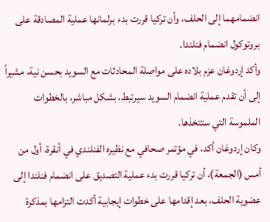انضمامهما إلى الحلف، وأن تركيا قررت بدء برلمانها عملية المصادقة على بروتوكول انضمام فنلندا.
وأكد إردوغان عزم بلاده على مواصلة المحادثات مع السويد بحسن نية، مشيراً إلى أن تقدم عملية انضمام السويد سيرتبط، بشكل مباشر، بالخطوات الملموسة التي ستتخذها.
وكان إردوغان أكد، في مؤتمر صحافي مع نظيره الفنلندي في أنقرة، أول من أمس (الجمعة)، أن تركيا قررت بدء عملية التصديق على انضمام فنلندا إلى عضوية الحلف، بعد إقدامها على خطوات إيجابية أكدت التزامها بمذكرة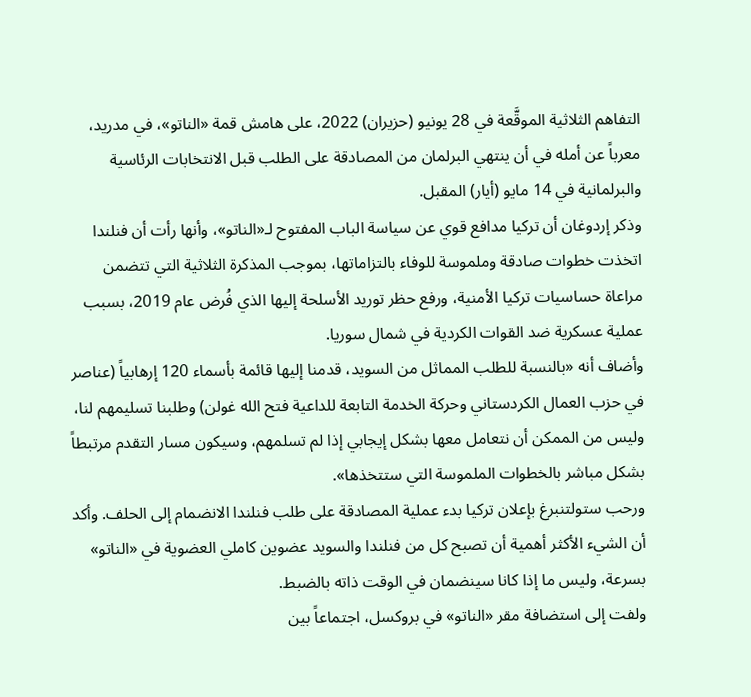التفاهم الثلاثية الموقَّعة في 28 يونيو (حزيران) 2022، على هامش قمة «الناتو»، في مدريد، معرباً عن أمله في أن ينتهي البرلمان من المصادقة على الطلب قبل الانتخابات الرئاسية والبرلمانية في 14 مايو (أيار) المقبل.
وذكر إردوغان أن تركيا مدافع قوي عن سياسة الباب المفتوح لـ«الناتو»، وأنها رأت أن فنلندا اتخذت خطوات صادقة وملموسة للوفاء بالتزاماتها، بموجب المذكرة الثلاثية التي تتضمن مراعاة حساسيات تركيا الأمنية، ورفع حظر توريد الأسلحة إليها الذي فُرض عام 2019، بسبب عملية عسكرية ضد القوات الكردية في شمال سوريا.
وأضاف أنه «بالنسبة للطلب المماثل من السويد، قدمنا إليها قائمة بأسماء 120 إرهابياً (عناصر في حزب العمال الكردستاني وحركة الخدمة التابعة للداعية فتح الله غولن) وطلبنا تسليمهم لنا، وليس من الممكن أن نتعامل معها بشكل إيجابي إذا لم تسلمهم، وسيكون مسار التقدم مرتبطاً بشكل مباشر بالخطوات الملموسة التي ستتخذها».
ورحب ستولتنبرغ بإعلان تركيا بدء عملية المصادقة على طلب فنلندا الانضمام إلى الحلف. وأكد أن الشيء الأكثر أهمية أن تصبح كل من فنلندا والسويد عضوين كاملي العضوية في «الناتو» بسرعة، وليس ما إذا كانا سينضمان في الوقت ذاته بالضبط.
ولفت إلى استضافة مقر «الناتو» في بروكسل، اجتماعاً بين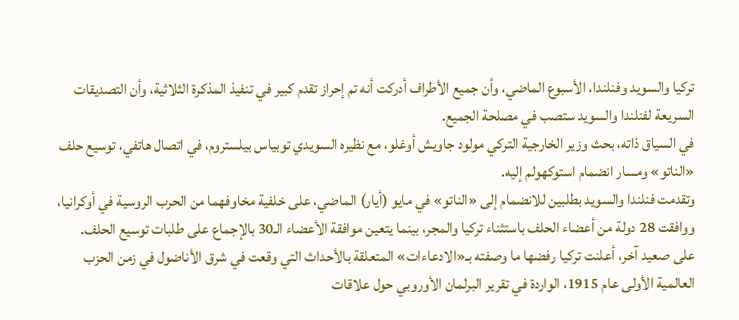تركيا والسويد وفنلندا، الأسبوع الماضي، وأن جميع الأطراف أدركت أنه تم إحراز تقدم كبير في تنفيذ المذكرة الثلاثية، وأن التصديقات السريعة لفنلندا والسويد ستصب في مصلحة الجميع.
في السياق ذاته، بحث وزير الخارجية التركي مولود جاويش أوغلو، مع نظيره السويدي توبياس بيلستروم، في اتصال هاتفي، توسيع حلف «الناتو» ومسار انضمام استوكهولم إليه.
وتقدمت فنلندا والسويد بطلبين للانضمام إلى «الناتو» في مايو (أيار) الماضي، على خلفية مخاوفهما من الحرب الروسية في أوكرانيا، ووافقت 28 دولة من أعضاء الحلف باستثناء تركيا والمجر، بينما يتعين موافقة الأعضاء الـ30 بالإجماع على طلبات توسيع الحلف.
على صعيد آخر، أعلنت تركيا رفضها ما وصفته بـ«الادعاءات» المتعلقة بالأحداث التي وقعت في شرق الأناضول في زمن الحزب العالمية الأولى عام 1915، الواردة في تقرير البرلمان الأوروبي حول علاقات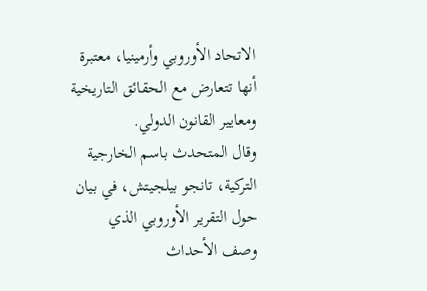الاتحاد الأوروبي وأرمينيا، معتبرة أنها تتعارض مع الحقائق التاريخية ومعايير القانون الدولي.
وقال المتحدث باسم الخارجية التركية، تانجو بيلجيتش، في بيان حول التقرير الأوروبي الذي وصف الأحداث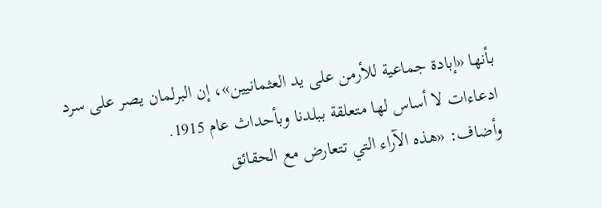بأنها «إبادة جماعية للأرمن على يد العثمانيين»، إن البرلمان يصر على سرد ادعاءات لا أساس لها متعلقة ببلدنا وبأحداث عام 1915.
وأضاف: «هذه الآراء التي تتعارض مع الحقائق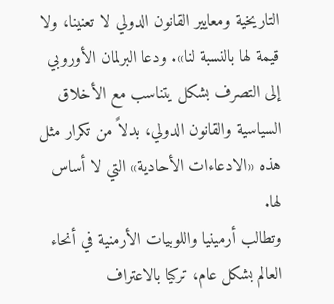التاريخية ومعايير القانون الدولي لا تعنينا، ولا قيمة لها بالنسبة لنا». ودعا البرلمان الأوروبي إلى التصرف بشكل يتناسب مع الأخلاق السياسية والقانون الدولي، بدلاً من تكرار مثل هذه «الادعاءات الأحادية» التي لا أساس لها.
وتطالب أرمينيا واللوبيات الأرمنية في أنحاء العالم بشكل عام، تركيا بالاعتراف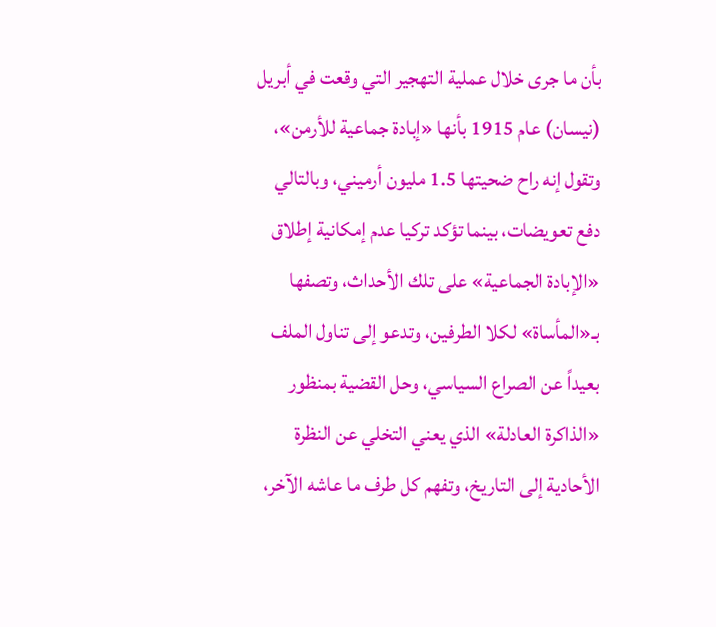بأن ما جرى خلال عملية التهجير التي وقعت في أبريل (نيسان) عام 1915 بأنها «إبادة جماعية للأرمن»، وتقول إنه راح ضحيتها 1.5 مليون أرميني، وبالتالي دفع تعويضات، بينما تؤكد تركيا عدم إمكانية إطلاق «الإبادة الجماعية» على تلك الأحداث، وتصفها بـ«المأساة» لكلا الطرفين، وتدعو إلى تناول الملف بعيداً عن الصراع السياسي، وحل القضية بمنظور «الذاكرة العادلة» الذي يعني التخلي عن النظرة الأحادية إلى التاريخ، وتفهم كل طرف ما عاشه الآخر،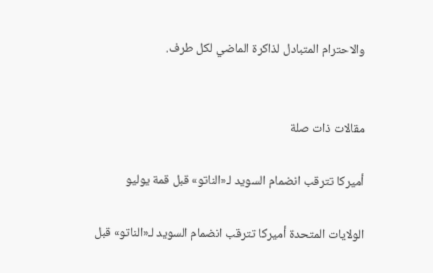والاحترام المتبادل لذاكرة الماضي لكل طرف.


مقالات ذات صلة

أميركا تترقب انضمام السويد لـ«الناتو» قبل قمة يوليو

الولايات المتحدة أميركا تترقب انضمام السويد لـ«الناتو» قبل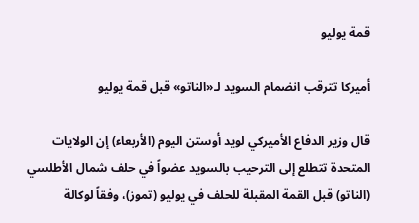قمة يوليو

أميركا تترقب انضمام السويد لـ«الناتو» قبل قمة يوليو

قال وزير الدفاع الأميركي لويد أوستن اليوم (الأربعاء) إن الولايات المتحدة تتطلع إلى الترحيب بالسويد عضواً في حلف شمال الأطلسي (الناتو) قبل القمة المقبلة للحلف في يوليو (تموز)، وفقاً لوكالة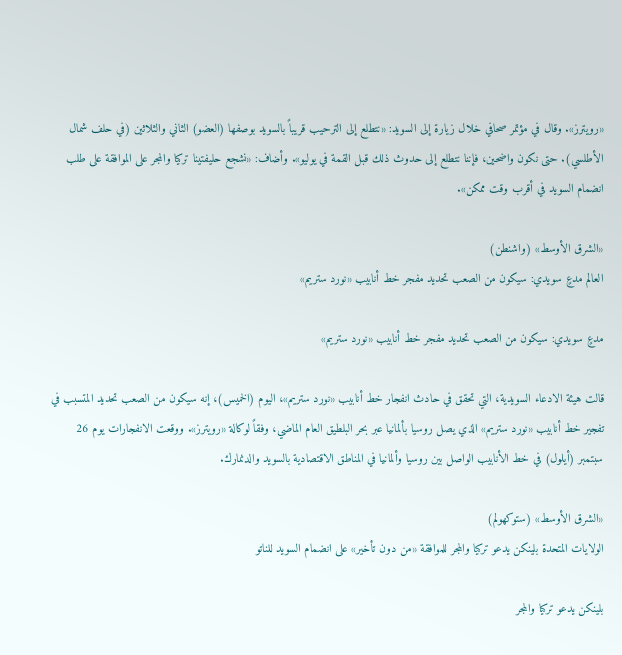«رويترز». وقال في مؤتمر صحافي خلال زيارة إلى السويد: «نتطلع إلى الترحيب قريباً بالسويد بوصفها (العضو) الثاني والثلاثين (في حلف شمال الأطلسي). حتى نكون واضحين، فإننا نتطلع إلى حدوث ذلك قبل القمة في يوليو». وأضاف: «نشجع حليفتينا تركيا والمجر على الموافقة على طلب انضمام السويد في أقرب وقت ممكن».

«الشرق الأوسط» (واشنطن)
العالم مدعٍ سويدي: سيكون من الصعب تحديد مفجر خط أنابيب «نورد ستريم»

مدعٍ سويدي: سيكون من الصعب تحديد مفجر خط أنابيب «نورد ستريم»

قالت هيئة الادعاء السويدية، التي تحقق في حادث انفجار خط أنابيب «نورد ستريم»، اليوم (الخميس)، إنه سيكون من الصعب تحديد المتسبب في تفجير خط أنابيب «نورد ستريم» الذي يصل روسيا بألمانيا عبر بحر البلطيق العام الماضي، وفقاً لوكالة «رويترز». ووقعت الانفجارات يوم 26 سبتمبر (أيلول) في خط الأنابيب الواصل بين روسيا وألمانيا في المناطق الاقتصادية بالسويد والدنمارك.

«الشرق الأوسط» (ستوكهولم)
الولايات المتحدة بلينكن يدعو تركيا والمجر للموافقة «من دون تأخير» على انضمام السويد للناتو

بلينكن يدعو تركيا والمجر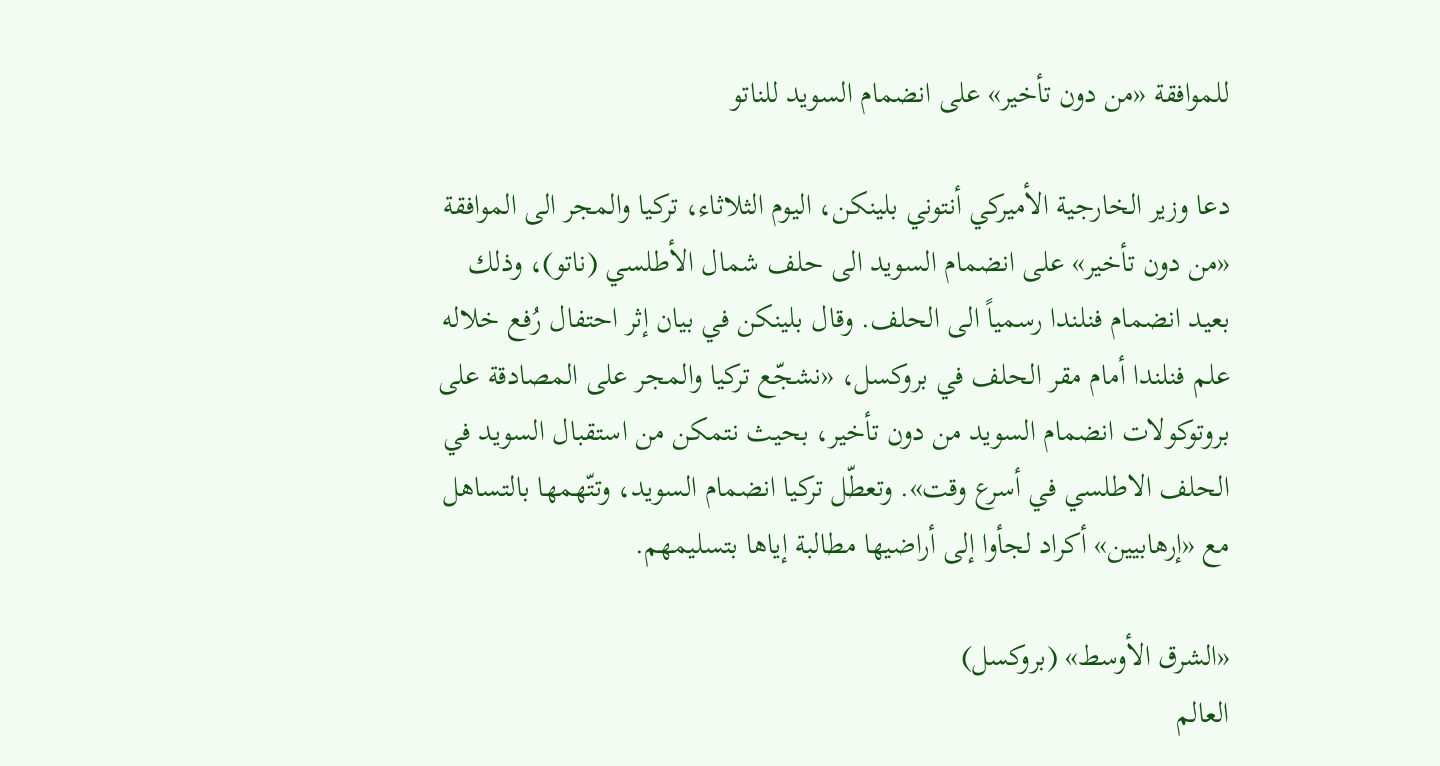للموافقة «من دون تأخير» على انضمام السويد للناتو

دعا وزير الخارجية الأميركي أنتوني بلينكن، اليوم الثلاثاء، تركيا والمجر الى الموافقة «من دون تأخير» على انضمام السويد الى حلف شمال الأطلسي (ناتو)، وذلك بعيد انضمام فنلندا رسمياً الى الحلف. وقال بلينكن في بيان إثر احتفال رُفع خلاله علم فنلندا أمام مقر الحلف في بروكسل، «نشجّع تركيا والمجر على المصادقة على بروتوكولات انضمام السويد من دون تأخير، بحيث نتمكن من استقبال السويد في الحلف الاطلسي في أسرع وقت». وتعطّل تركيا انضمام السويد، وتتّهمها بالتساهل مع «إرهابيين» أكراد لجأوا إلى أراضيها مطالبة إياها بتسليمهم.

«الشرق الأوسط» (بروكسل)
العالم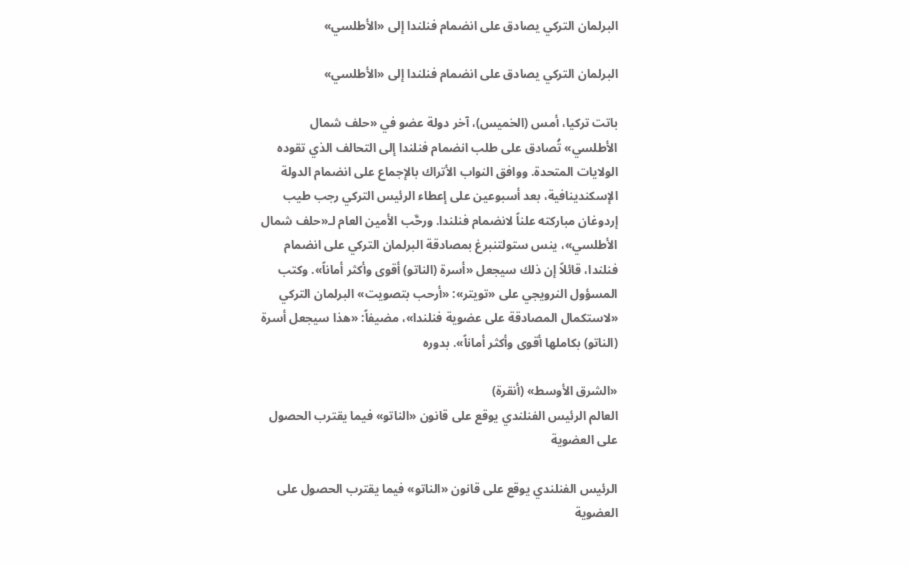البرلمان التركي يصادق على انضمام فنلندا إلى «الأطلسي»

البرلمان التركي يصادق على انضمام فنلندا إلى «الأطلسي»

باتت تركيا، أمس (الخميس)، آخر دولة عضو في «حلف شمال الأطلسي» تُصادق على طلب انضمام فنلندا إلى التحالف الذي تقوده الولايات المتحدة. ووافق النواب الأتراك بالإجماع على انضمام الدولة الإسكندينافية، بعد أسبوعين على إعطاء الرئيس التركي رجب طيب إردوغان مباركته علناً لانضمام فنلندا. ورحَّب الأمين العام لـ«حلف شمال الأطلسي»، ينس ستولتنبرغ بمصادقة البرلمان التركي على انضمام فنلندا، قائلاً إن ذلك سيجعل «أسرة (الناتو) أقوى وأكثر أماناً». وكتب المسؤول النرويجي على «تويتر»: «أرحب بتصويت» البرلمان التركي «لاستكمال المصادقة على عضوية فنلندا»، مضيفاً: «هذا سيجعل أسرة (الناتو) بكاملها أقوى وأكثر أماناً». بدوره

«الشرق الأوسط» (أنقرة)
العالم الرئيس الفنلندي يوقع على قانون «الناتو» فيما يقترب الحصول على العضوية

الرئيس الفنلندي يوقع على قانون «الناتو» فيما يقترب الحصول على العضوية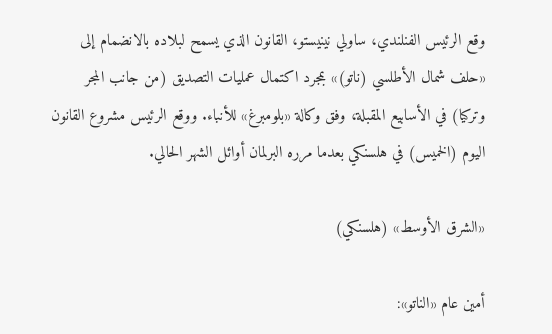وقع الرئيس الفنلندي، ساولي نينيستو، القانون الذي يسمح لبلاده بالانضمام إلى «حلف شمال الأطلسي (ناتو)» بمجرد اكتمال عمليات التصديق (من جانب المجر وتركيا) في الأسابيع المقبلة، وفق وكالة «بلومبرغ» للأنباء. ووقع الرئيس مشروع القانون اليوم (الخميس) في هلسنكي بعدما مرره البرلمان أوائل الشهر الحالي.

«الشرق الأوسط» (هلسنكي)

أمين عام «الناتو»: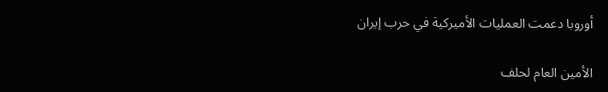أوروبا دعمت العمليات الأميركية في حرب إيران

الأمين العام لحلف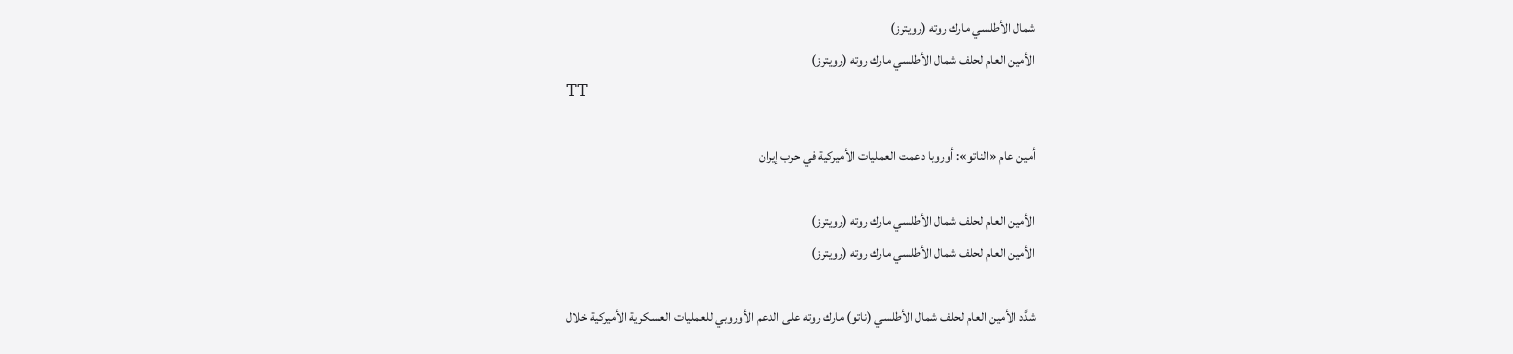شمال الأطلسي مارك روته (رويترز)
الأمين العام لحلف شمال الأطلسي مارك روته (رويترز)
TT

أمين عام «الناتو»: أوروبا دعمت العمليات الأميركية في حرب إيران

الأمين العام لحلف شمال الأطلسي مارك روته (رويترز)
الأمين العام لحلف شمال الأطلسي مارك روته (رويترز)

شدَّد الأمين العام لحلف شمال الأطلسي (ناتو) مارك روته على الدعم الأوروبي للعمليات العسكرية الأميركية خلال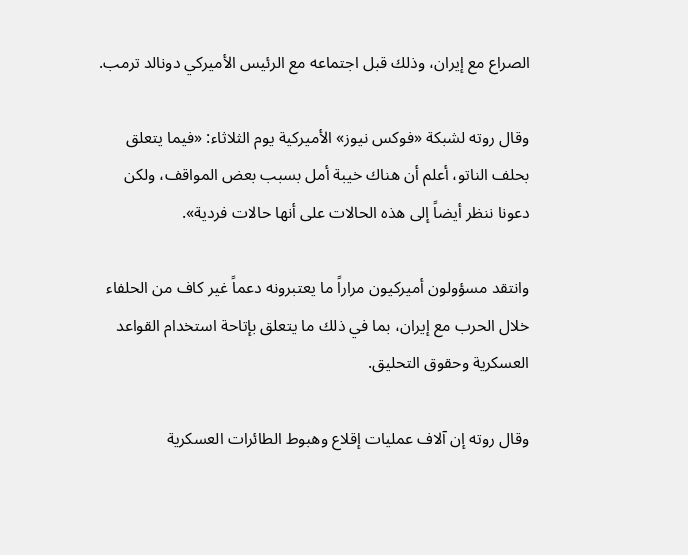الصراع مع إيران، وذلك قبل اجتماعه مع الرئيس الأميركي دونالد ترمب.

وقال روته لشبكة «فوكس نيوز» الأميركية يوم الثلاثاء: «فيما يتعلق بحلف الناتو، أعلم أن هناك خيبة أمل بسبب بعض المواقف، ولكن دعونا ننظر أيضاً إلى هذه الحالات على أنها حالات فردية».

وانتقد مسؤولون أميركيون مراراً ما يعتبرونه دعماً غير كاف من الحلفاء خلال الحرب مع إيران، بما في ذلك ما يتعلق بإتاحة استخدام القواعد العسكرية وحقوق التحليق.

وقال روته إن آلاف عمليات إقلاع وهبوط الطائرات العسكرية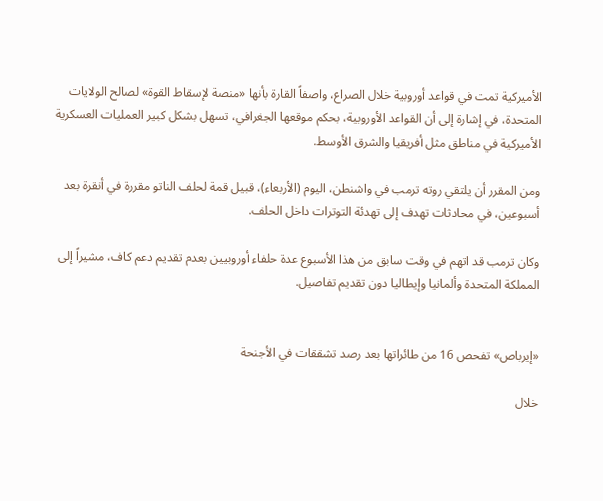الأميركية تمت في قواعد أوروبية خلال الصراع، واصفاً القارة بأنها «منصة لإسقاط القوة» لصالح الولايات المتحدة، في إشارة إلى أن القواعد الأوروبية، بحكم موقعها الجغرافي، تسهل بشكل كبير العمليات العسكرية الأميركية في مناطق مثل أفريقيا والشرق الأوسط.

ومن المقرر أن يلتقي روته ترمب في واشنطن، اليوم (الأربعاء)، قبيل قمة لحلف الناتو مقررة في أنقرة بعد أسبوعين، في محادثات تهدف إلى تهدئة التوترات داخل الحلف.

وكان ترمب قد اتهم في وقت سابق من هذا الأسبوع عدة حلفاء أوروبيين بعدم تقديم دعم كاف، مشيراً إلى المملكة المتحدة وألمانيا وإيطاليا دون تقديم تفاصيل.


«إيرباص» تفحص 16 من طائراتها بعد رصد تشققات في الأجنحة

خلال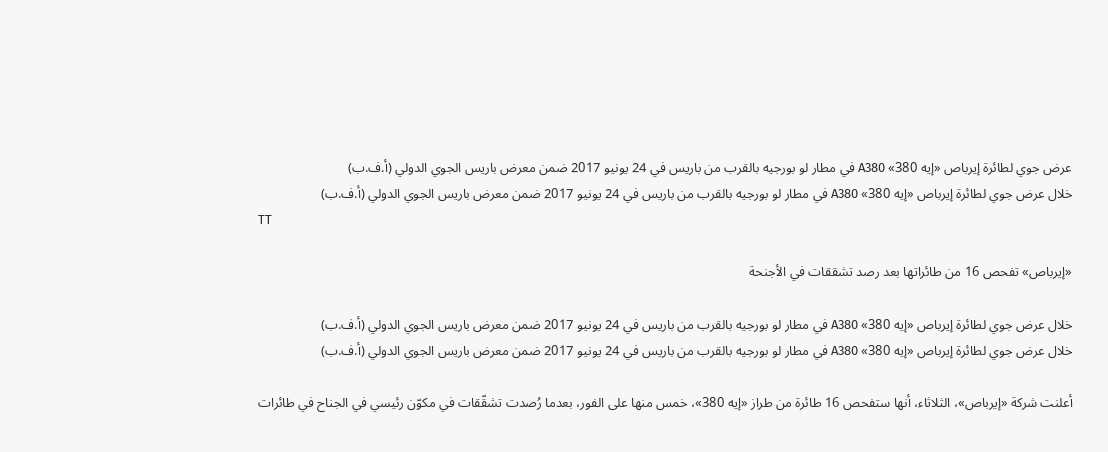عرض جوي لطائرة إيرباص «إيه 380» A380 في مطار لو بورجيه بالقرب من باريس في 24 يونيو 2017 ضمن معرض باريس الجوي الدولي (أ.ف.ب)
خلال عرض جوي لطائرة إيرباص «إيه 380» A380 في مطار لو بورجيه بالقرب من باريس في 24 يونيو 2017 ضمن معرض باريس الجوي الدولي (أ.ف.ب)
TT

«إيرباص» تفحص 16 من طائراتها بعد رصد تشققات في الأجنحة

خلال عرض جوي لطائرة إيرباص «إيه 380» A380 في مطار لو بورجيه بالقرب من باريس في 24 يونيو 2017 ضمن معرض باريس الجوي الدولي (أ.ف.ب)
خلال عرض جوي لطائرة إيرباص «إيه 380» A380 في مطار لو بورجيه بالقرب من باريس في 24 يونيو 2017 ضمن معرض باريس الجوي الدولي (أ.ف.ب)

أعلنت شركة «إيرباص»، الثلاثاء، أنها ستفحص 16 طائرة من طراز «إيه 380»، خمس منها على الفور، بعدما رُصدت تشقّقات في مكوّن رئيسي في الجناح في طائرات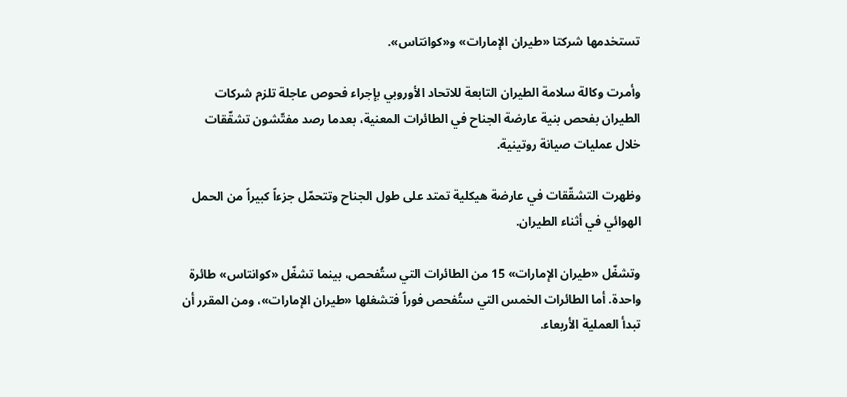تستخدمها شركتا «طيران الإمارات» و«كوانتاس».

وأمرت وكالة سلامة الطيران التابعة للاتحاد الأوروبي بإجراء فحوص عاجلة تلزم شركات الطيران بفحص بنية عارضة الجناح في الطائرات المعنية، بعدما رصد مفتّشون تشقّقات خلال عمليات صيانة روتينية.

وظهرت التشقّقات في عارضة هيكلية تمتد على طول الجناح وتتحمّل جزءاً كبيراً من الحمل الهوائي في أثناء الطيران.

وتشغّل «طيران الإمارات» 15 من الطائرات التي ستُفحص، بينما تشغّل «كوانتاس» طائرة واحدة. أما الطائرات الخمس التي ستُفحص فوراً فتشغلها «طيران الإمارات»، ومن المقرر أن تبدأ العملية الأربعاء.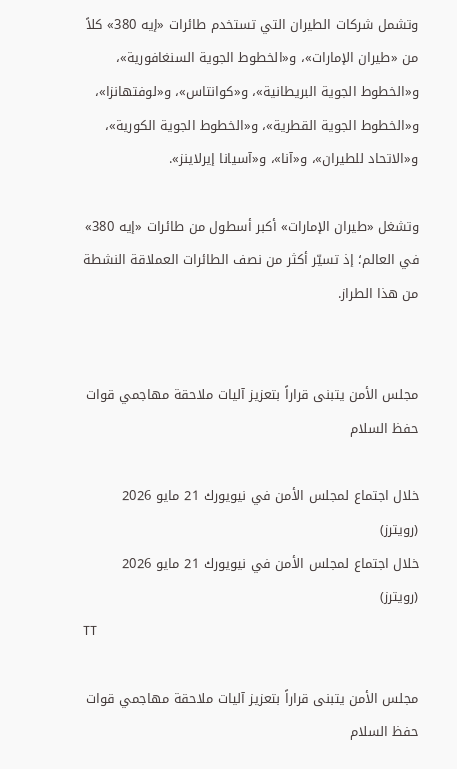وتشمل شركات الطيران التي تستخدم طائرات «إيه 380» كلاً من «طيران الإمارات»، و«الخطوط الجوية السنغافورية»، و«الخطوط الجوية البريطانية»، و«كوانتاس»، و«لوفتهانزا»، و«الخطوط الجوية القطرية»، و«الخطوط الجوية الكورية»، و«الاتحاد للطيران»، و«آنا»، و«آسيانا إيرلاينز».

وتشغل «طيران الإمارات» أكبر أسطول من طائرات «إيه 380» في العالم؛ إذ تسيّر أكثر من نصف الطائرات العملاقة النشطة من هذا الطراز.


مجلس الأمن يتبنى قراراً بتعزيز آليات ملاحقة مهاجمي قوات حفظ السلام

خلال اجتماع لمجلس الأمن في نيويورك 21 مايو 2026 (رويترز)
خلال اجتماع لمجلس الأمن في نيويورك 21 مايو 2026 (رويترز)
TT

مجلس الأمن يتبنى قراراً بتعزيز آليات ملاحقة مهاجمي قوات حفظ السلام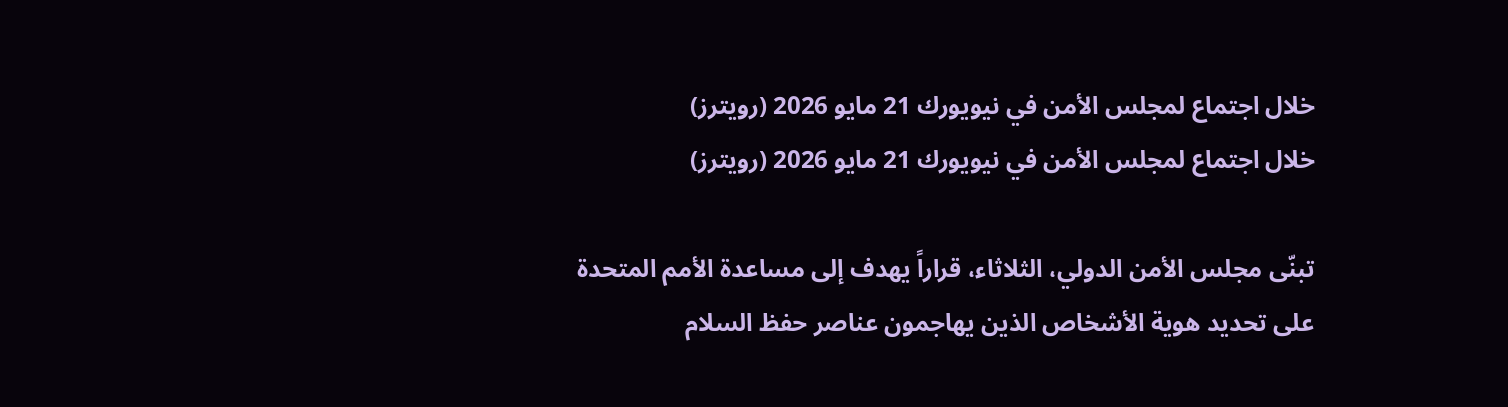خلال اجتماع لمجلس الأمن في نيويورك 21 مايو 2026 (رويترز)
خلال اجتماع لمجلس الأمن في نيويورك 21 مايو 2026 (رويترز)

تبنّى مجلس الأمن الدولي، الثلاثاء، قراراً يهدف إلى مساعدة الأمم المتحدة على تحديد هوية الأشخاص الذين يهاجمون عناصر حفظ السلام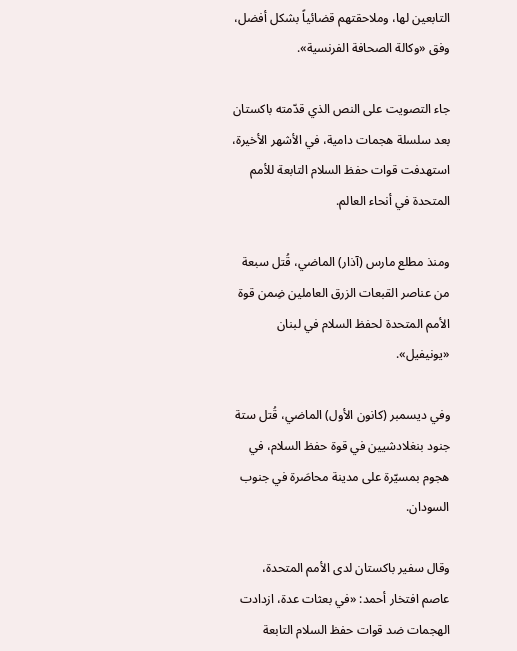التابعين لها، وملاحقتهم قضائياً بشكل أفضل، وفق «وكالة الصحافة الفرنسية».

جاء التصويت على النص الذي قدّمته باكستان بعد سلسلة هجمات دامية، في الأشهر الأخيرة، استهدفت قوات حفظ السلام التابعة للأمم المتحدة في أنحاء العالم.

ومنذ مطلع مارس (آذار) الماضي، قُتل سبعة من عناصر القبعات الزرق العاملين ضِمن قوة الأمم المتحدة لحفظ السلام في لبنان «يونيفيل».

وفي ديسمبر (كانون الأول) الماضي، قُتل ستة جنود بنغلادشيين في قوة حفظ السلام، في هجوم بمسيّرة على مدينة محاصَرة في جنوب السودان.

وقال سفير باكستان لدى الأمم المتحدة، عاصم افتخار أحمد: «في بعثات عدة، ازدادت الهجمات ضد قوات حفظ السلام التابعة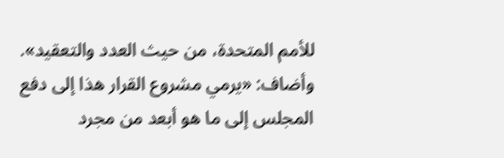للأمم المتحدة، من حيث العدد والتعقيد». وأضاف: «يرمي مشروع القرار هذا إلى دفع المجلس إلى ما هو أبعد من مجرد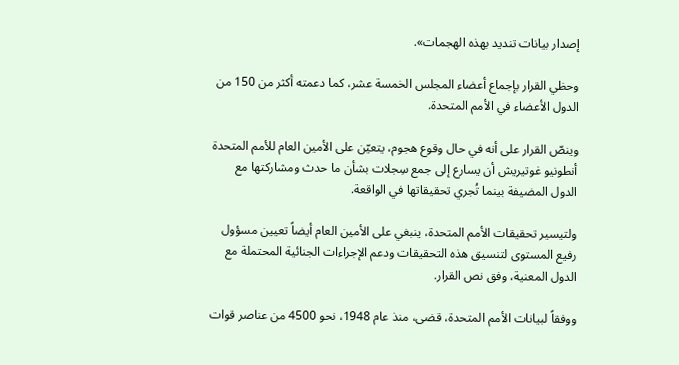إصدار بيانات تنديد بهذه الهجمات».

وحظي القرار بإجماع أعضاء المجلس الخمسة عشر، كما دعمته أكثر من 150 من الدول الأعضاء في الأمم المتحدة.

وينصّ القرار على أنه في حال وقوع هجوم، يتعيّن على الأمين العام للأمم المتحدة أنطونيو غوتيريش أن يسارع إلى جمع سِجلات بشأن ما حدث ومشاركتها مع الدول المضيفة بينما تُجري تحقيقاتها في الواقعة.

ولتيسير تحقيقات الأمم المتحدة، ينبغي على الأمين العام أيضاً تعيين مسؤول رفيع المستوى لتنسيق هذه التحقيقات ودعم الإجراءات الجنائية المحتملة مع الدول المعنية، وفق نص القرار.

ووفقاً لبيانات الأمم المتحدة، قضى، منذ عام 1948، نحو 4500 من عناصر قوات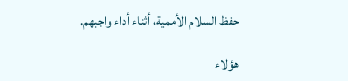حفظ السلام الأممية، أثناء أداء واجبهم.

هؤلاء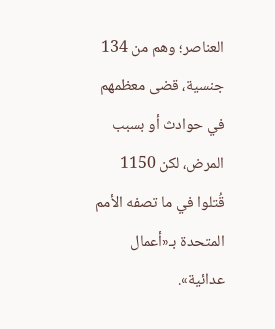العناصر؛ وهم من 134 جنسية، قضى معظمهم في حوادث أو بسبب المرض، لكن 1150 قُتلوا في ما تصفه الأمم المتحدة بـ«أعمال عدائية».